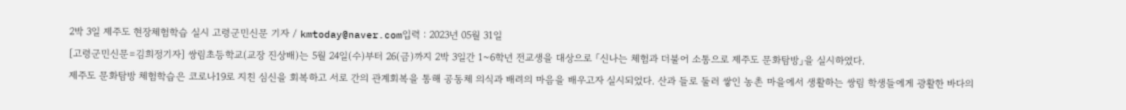2박 3일 제주도 현장체험학습 실시 고령군민신문 기자 / kmtoday@naver.com입력 : 2023년 05월 31일
[고령군민신문=김희정기자] 쌍림초등학교(교장 진상배)는 5월 24일(수)부터 26(금)까지 2박 3일간 1~6학년 전교생을 대상으로 「신나는 체험과 더불어 소통으로 제주도 문화탐방」을 실시하였다.
제주도 문화탐방 체험학습은 코로나19로 지친 심신을 회복하고 서로 간의 관계회복을 통해 공동체 의식과 배려의 마음을 배우고자 실시되었다. 산과 들로 둘러 쌓인 농촌 마을에서 생활하는 쌍림 학생들에게 광활한 바다의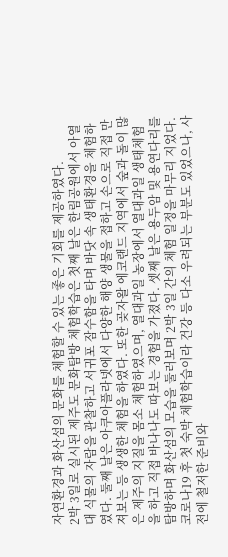자연환경과 화산섬의 문화를 체험할 수 있는 좋은 기회를 제공하였다.
2박 3일로 실시된 제주도 문화탐방 체험학습은 첫째 날은 한림공원에서 아열대 식물의 자람을 관찰하고 서귀포 잠수함을 타며 바닷 속 생태환경을 체험하였다. 둘째 날은 아쿠아플라넷에서 다양한 해양 생물을 접하고 손으로 직접 만져보는 등 생생한 체험을 하였다. 또한 곶자왈 에코랜드 지역에서 숲과 돌이 많은 제주의 지질을 몸소 체험하였으며, 열대과일 농장에서 열대과일 생태체험을 하고 직접 바나나도 따보는 경험을 가졌다. 셋째 날은 용두암 및 용연다리를 탐방하며 화산섬의 모습을 둘러보며 2박 3일 간의 체험 일정을 마무리 지었다.
코로나19 후 첫 숙박 체험학습이라 건강 등 다소 우려되는 부분도 있었으나, 사전에 철저한 준비와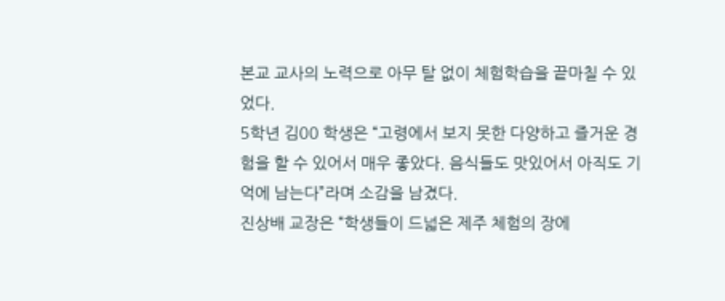본교 교사의 노력으로 아무 탈 없이 체험학습을 끝마칠 수 있었다.
5학년 김00 학생은 “고령에서 보지 못한 다양하고 즐거운 경험을 할 수 있어서 매우 좋았다. 음식들도 맛있어서 아직도 기억에 남는다”라며 소감을 남겼다.
진상배 교장은 “학생들이 드넓은 제주 체험의 장에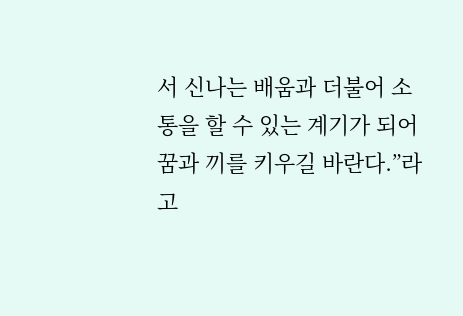서 신나는 배움과 더불어 소통을 할 수 있는 계기가 되어 꿈과 끼를 키우길 바란다.”라고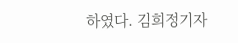하였다. 김희정기자